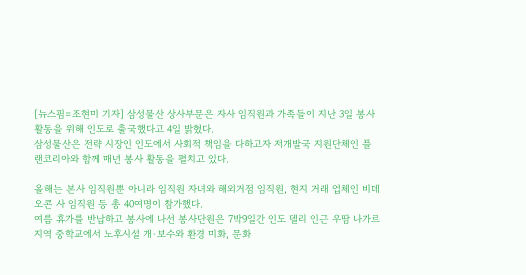[뉴스핌=조현미 기자] 삼성물산 상사부문은 자사 임직원과 가족들이 지난 3일 봉사 활동을 위해 인도로 출국했다고 4일 밝혔다.
삼성물산은 전략 시장인 인도에서 사회적 책임을 다하고자 저개발국 지원단체인 플랜코리아와 함께 매년 봉사 활동을 펼치고 있다.

올해는 본사 임직원뿐 아니라 임직원 자녀와 해외거점 임직원, 현지 거래 업체인 비데오콘 사 임직원 등 총 40여명이 참가했다.
여름 휴가를 반납하고 봉사에 나선 봉사단원은 7박9일간 인도 델리 인근 우땀 나가르 지역 중학교에서 노후시설 개·보수와 환경 미화, 문화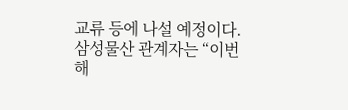교류 등에 나설 예정이다.
삼성물산 관계자는 “이번 해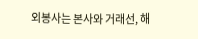외봉사는 본사와 거래선, 해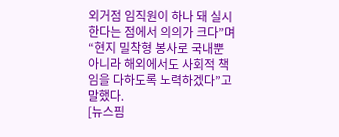외거점 임직원이 하나 돼 실시한다는 점에서 의의가 크다”며 “현지 밀착형 봉사로 국내뿐 아니라 해외에서도 사회적 책임을 다하도록 노력하겠다”고 말했다.
[뉴스핌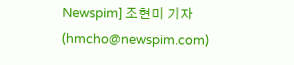Newspim] 조현미 기자 (hmcho@newspim.com)